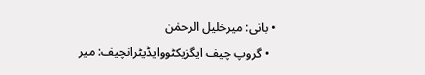• بانی: میرخلیل الرحمٰن
  • گروپ چیف ایگزیکٹووایڈیٹرانچیف: میر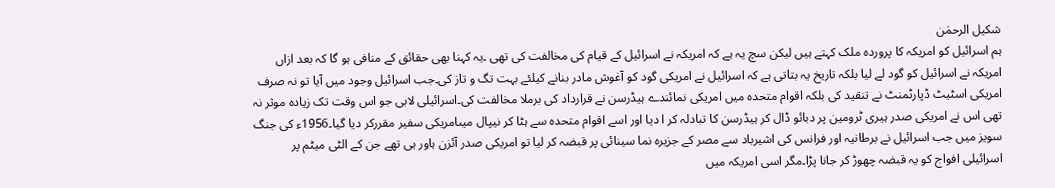شکیل الرحمٰن
ہم اسرائیل کو امریکہ کا پروردہ ملک کہتے ہیں لیکن سچ یہ ہے کہ امریکہ نے اسرائیل کے قیام کی مخالفت کی تھی ۔یہ کہنا بھی حقائق کے منافی ہو گا کہ بعد ازاں امریکہ نے اسرائیل کو گود لے لیا بلکہ تاریخ یہ بتاتی ہے کہ اسرائیل نے امریکی گود کو آغوش مادر بنانے کیلئے بہت تگ و تاز کی۔جب اسرائیل وجود میں آیا تو نہ صرف امریکی اسٹیٹ ڈپارٹمنٹ نے تنقید کی بلکہ اقوام متحدہ میں امریکی نمائندے ہیڈرسن نے قرارداد کی برملا مخالفت کی۔اسرائیلی لابی جو اس وقت تک زیادہ موثر نہ تھی اس نے امریکی صدر ہیری ٹرومین پر دبائو ڈال کر ہیڈرسن کا تبادلہ کر ا دیا اور اسے اقوام متحدہ سے ہٹا کر نیپال میںامریکی سفیر مقررکر دیا گیا۔1956ء کی جنگ سویز میں جب اسرائیل نے برطانیہ اور فرانس کی اشیرباد سے مصر کے جزیرہ نما سینائی پر قبضہ کر لیا تو امریکی صدر آئزن ہاور ہی تھے جن کے الٹی میٹم پر اسرائیلی افواج کو یہ قبضہ چھوڑ کر جانا پڑا۔مگر اسی امریکہ میں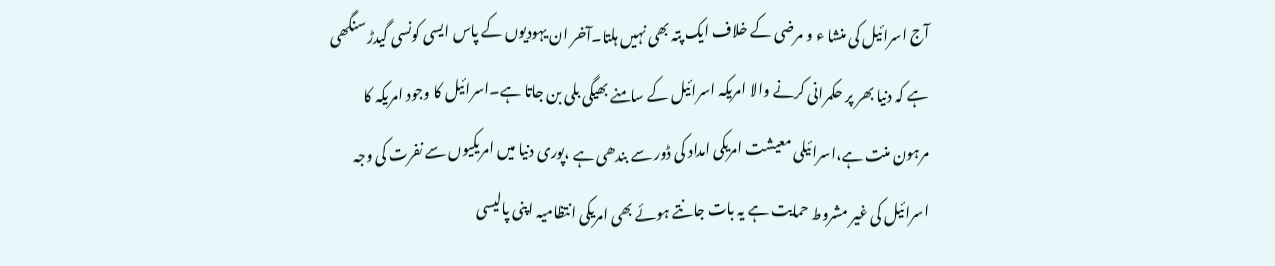آج اسرائیل کی منشا ء و مرضی کے خلاف ایک پتہ بھی نہیں ہلتا۔آخر ان یہودیوں کے پاس ایسی کونسی گیدڑ سنگھی ہے کہ دنیا بھر پر حکمرانی کرنے والا امریکہ اسرائیل کے سامنے بھیگی بلی بن جاتا ہے۔اسرائیل کا وجود امریکہ کا مرہون منت ہے،اسرائیلی معیشت امریکی امداد کی ڈور سے بندھی ہے ،پوری دنیا میں امریکیوں سے نفرت کی وجہ اسرائیل کی غیر مشروط حمایت ہے یہ بات جانتے ہوئے بھی امریکی انتظامیہ اپنی پالیسی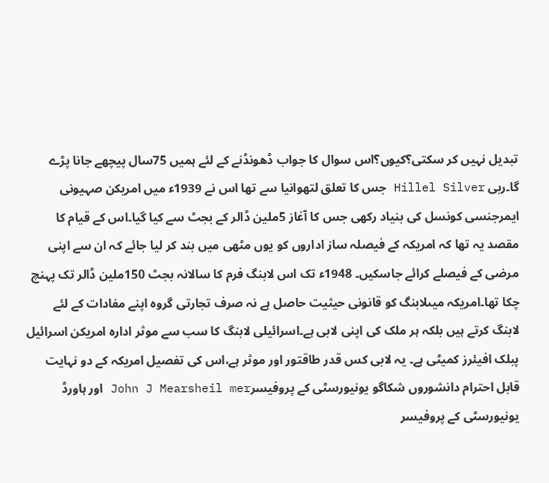تبدیل نہیں کر سکتی؟کیوں؟اس سوال کا جواب ڈھونڈنے کے لئے ہمیں 75سال پیچھے جانا پڑے گا۔ربی Hillel Silver جس کا تعلق لتھوانیا سے تھا اس نے 1939ء میں امریکن صہیونی ایمرجنسی کونسل کی بنیاد رکھی جس کا آغاز 5ملین ڈالر کے بجٹ سے کیا گیا۔اس کے قیام کا مقصد یہ تھا کہ امریکہ کے فیصلہ ساز اداروں کو یوں مٹھی میں بند کر لیا جائے کہ ان سے اپنی مرضی کے فیصلے کرائے جاسکیں۔ 1948ء تک اس لابنگ فرم کا سالانہ بجٹ 150ملین ڈالر تک پہنچ چکا تھا۔امریکہ میںلابنگ کو قانونی حیثیت حاصل ہے نہ صرف تجارتی گروہ اپنے مفادات کے لئے لابنگ کرتے ہیں بلکہ ہر ملک کی اپنی لابی ہے۔اسرائیلی لابنگ کا سب سے موثر ادارہ امریکن اسرائیل پبلک افیئرز کمیٹی ہے۔ یہ لابی کس قدر طاقتور اور موثر ہے،اس کی تفصیل امریکہ کے دو نہایت قابل احترام دانشوروں شکاگو یونیورسٹی کے پروفیسرJohn J Mearsheil mer اور ہاورڈ یونیورسٹی کے پروفیسر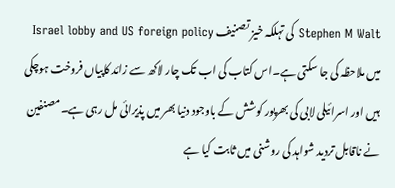Stephen M Walt کی تہلکہ خیز تصنیف Israel lobby and US foreign policy میں ملاحظہ کی جا سکتی ہے۔اس کتاب کی اب تک چار لاکھ سے زائد کاپیاں فروخت ہوچکی ہیں اور اسرائیلی لابی کی بھرپور کوشش کے باوجود دنیا بھر میں پذیرائی مل رہی ہے۔مصنفین نے ناقابل تردید شواہد کی روشنی میں ثابت کیا ہے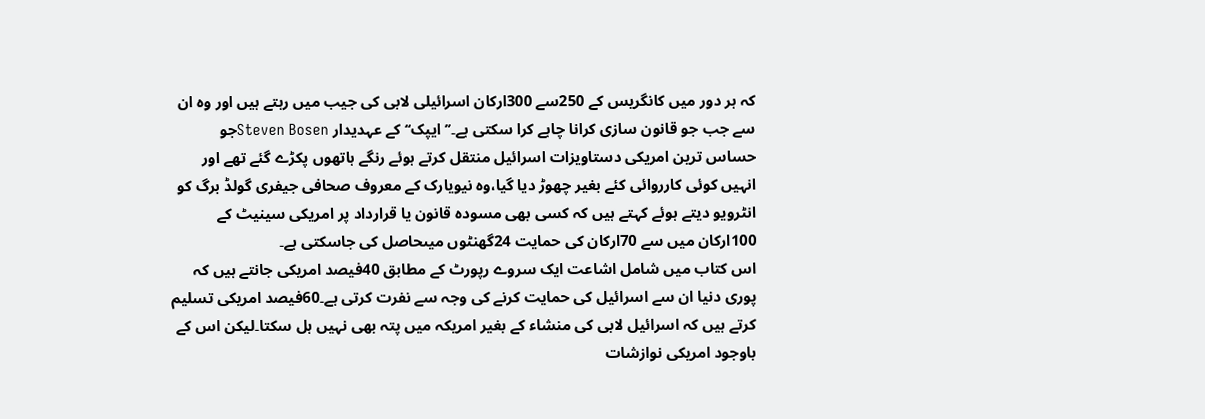کہ ہر دور میں کانگریس کے 250سے 300ارکان اسرائیلی لابی کی جیب میں رہتے ہیں اور وہ ان سے جب جو قانون سازی کرانا چاہے کرا سکتی ہے۔’’ایپک‘‘ کے عہدیدار Steven Bosenجو حساس ترین امریکی دستاویزات اسرائیل منتقل کرتے ہوئے رنگے ہاتھوں پکڑے گئے تھے اور انہیں کوئی کارروائی کئے بغیر چھوڑ دیا گیا،وہ نیویارک کے معروف صحافی جیفری گولڈ برگ کو انٹرویو دیتے ہوئے کہتے ہیں کہ کسی بھی مسودہ قانون یا قرارداد پر امریکی سینیٹ کے 100ارکان میں سے 70ارکان کی حمایت 24گھنٹوں میںحاصل کی جاسکتی ہے۔
اس کتاب میں شامل اشاعت ایک سروے رپورٹ کے مطابق 40فیصد امریکی جانتے ہیں کہ پوری دنیا ان سے اسرائیل کی حمایت کرنے کی وجہ سے نفرت کرتی ہے۔60فیصد امریکی تسلیم کرتے ہیں کہ اسرائیل لابی کی منشاء کے بغیر امریکہ میں پتہ بھی نہیں ہل سکتا۔لیکن اس کے باوجود امریکی نوازشات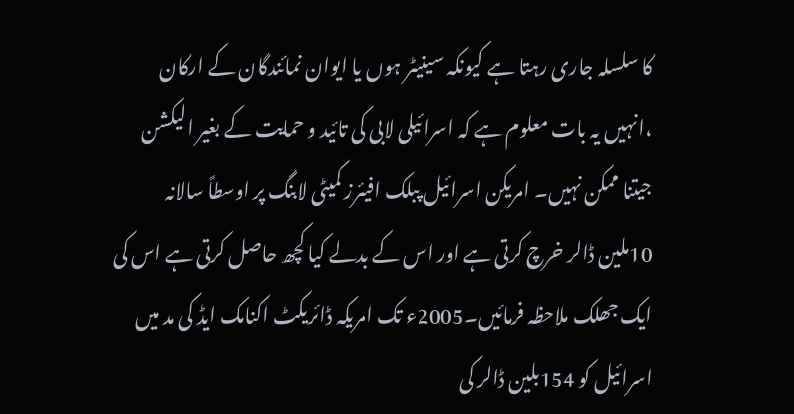کا سلسلہ جاری رہتا ہے کیونکہ سینیٹر ہوں یا ایوان نمائندگان کے ارکان ،انہیں یہ بات معلوم ہے کہ اسرائیلی لابی کی تائید و حمایت کے بغیر الیکشن جیتنا ممکن نہیں۔ امریکن اسرائیل پبلک افیئرز کمیٹی لابنگ پر اوسطاً سالانہ 10ملین ڈالر خرچ کرتی ہے اور اس کے بدلے کیا کچھ حاصل کرتی ہے اس کی ایک جھلک ملاحظہ فرمائیں۔2005ء تک امریکہ ڈائریکٹ اکنامک ایڈ کی مد میں اسرائیل کو 154بلین ڈالر کی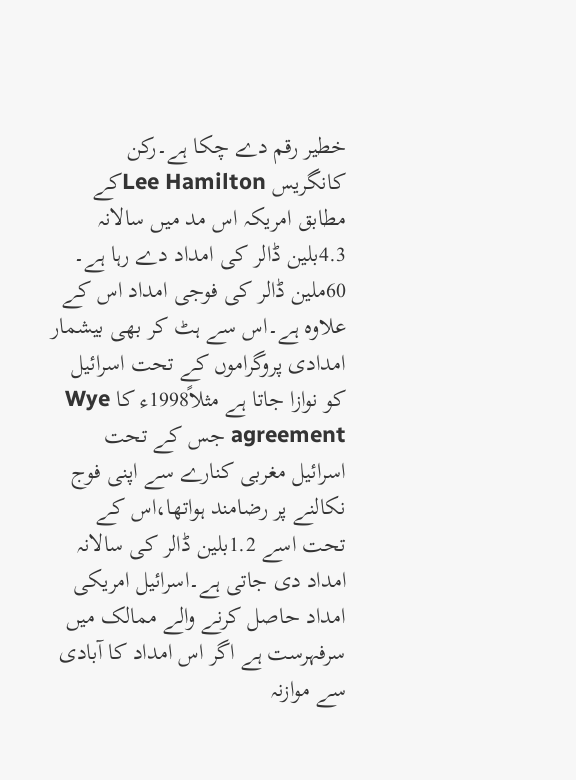خطیر رقم دے چکا ہے۔رکن کانگریس Lee Hamiltonکے مطابق امریکہ اس مد میں سالانہ 4.3بلین ڈالر کی امداد دے رہا ہے۔ 60ملین ڈالر کی فوجی امداد اس کے علاوہ ہے۔اس سے ہٹ کر بھی بیشمار امدادی پروگراموں کے تحت اسرائیل کو نوازا جاتا ہے مثلاً1998ء کا Wye agreement جس کے تحت اسرائیل مغربی کنارے سے اپنی فوج نکالنے پر رضامند ہواتھا،اس کے تحت اسے 1.2بلین ڈالر کی سالانہ امداد دی جاتی ہے۔اسرائیل امریکی امداد حاصل کرنے والے ممالک میں سرفہرست ہے اگر اس امداد کا آبادی سے موازنہ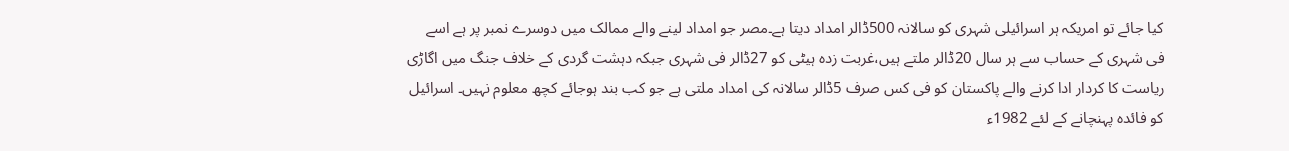کیا جائے تو امریکہ ہر اسرائیلی شہری کو سالانہ 500ڈالر امداد دیتا ہے۔مصر جو امداد لینے والے ممالک میں دوسرے نمبر پر ہے اسے فی شہری کے حساب سے ہر سال 20ڈالر ملتے ہیں،غربت زدہ ہیٹی کو 27ڈالر فی شہری جبکہ دہشت گردی کے خلاف جنگ میں اگاڑی ریاست کا کردار ادا کرنے والے پاکستان کو فی کس صرف 5ڈالر سالانہ کی امداد ملتی ہے جو کب بند ہوجائے کچھ معلوم نہیں۔ اسرائیل کو فائدہ پہنچانے کے لئے 1982ء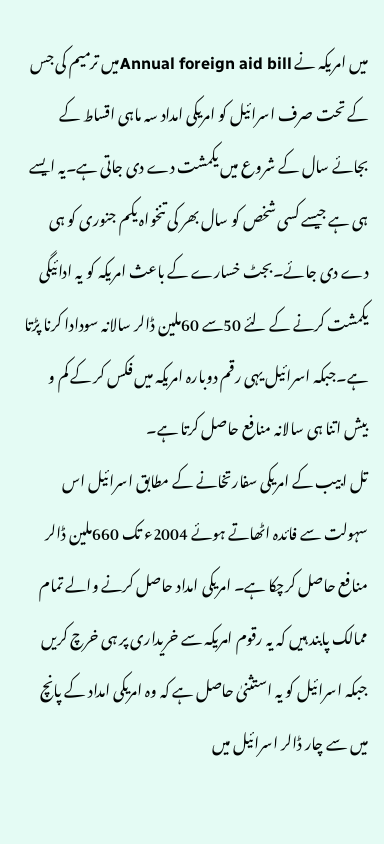میں امریکہ نے Annual foreign aid billمیں ترمیم کی جس کے تحت صرف اسرائیل کو امریکی امداد سہ ماہی اقساط کے بجائے سال کے شروع میں یکمشت دے دی جاتی ہے۔یہ ایسے ہی ہے جیسے کسی شخص کو سال بھر کی تنخواہ یکم جنوری کو ہی دے دی جائے۔بجٹ خسارے کے باعث امریکہ کو یہ ادائیگی یکمشت کرنے کے لئے 50سے 60ملین ڈالر سالانہ سودادا کرنا پڑتا ہے۔جبکہ اسرائیل یہی رقم دوبارہ امریکہ میں فکس کر کے کم و بیش اتنا ہی سالانہ منافع حاصل کرتا ہے۔
تل ابیب کے امریکی سفارتخانے کے مطابق اسرائیل اس سہولت سے فائدہ اٹھاتے ہوئے 2004ء تک 660ملین ڈالر منافع حاصل کرچکا ہے۔ امریکی امداد حاصل کرنے والے تمام ممالک پابند ہیں کہ یہ رقوم امریکہ سے خریداری پر ہی خرچ کریں جبکہ اسرائیل کو یہ استثنیٰ حاصل ہے کہ وہ امریکی امداد کے پانچ میں سے چار ڈالر اسرائیل میں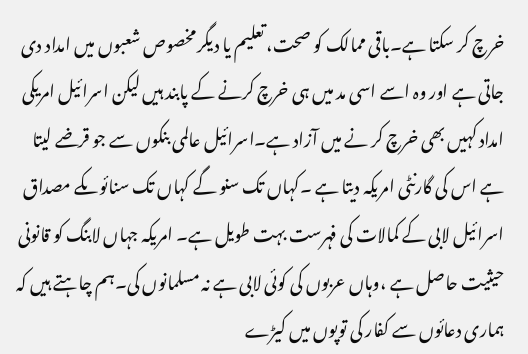خرچ کر سکتا ہے۔باقی ممالک کو صحت، تعلیم یا دیگر مخصوص شعبوں میں امداد دی جاتی ہے اور وہ اسے اسی مد میں ہی خرچ کرنے کے پابند ہیں لیکن اسرائیل امریکی امداد کہیں بھی خرچ کر نے میں آزاد ہے۔اسرائیل عالمی بنکوں سے جو قرضے لیتا ہے اس کی گارنٹی امریکہ دیتا ہے ۔کہاں تک سنو گے کہاں تک سنائوںکے مصداق اسرائیل لابی کے کمالات کی فہرست بہت طویل ہے۔ امریکہ جہاں لابنگ کو قانونی حیثیت حاصل ہے ،وہاں عربوں کی کوئی لابی ہے نہ مسلمانوں کی۔ہم چاہتے ہیں کہ ہماری دعائوں سے کفار کی توپوں میں کیڑے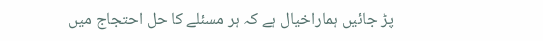پڑ جائیں ہماراخیال ہے کہ ہر مسئلے کا حل احتجاج میں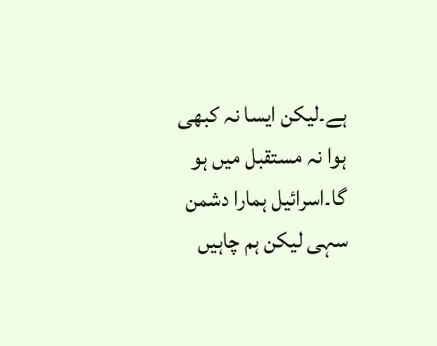ہے۔لیکن ایسا نہ کبھی ہوا نہ مستقبل میں ہو گا۔اسرائیل ہمارا دشمن سہی لیکن ہم چاہیں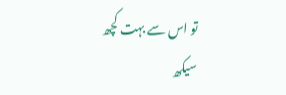تو اس سے بہت کچھ سیکھ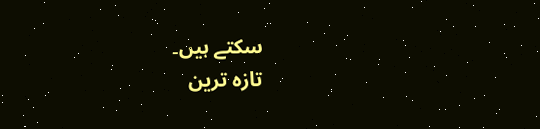سکتے ہیں۔
تازہ ترین